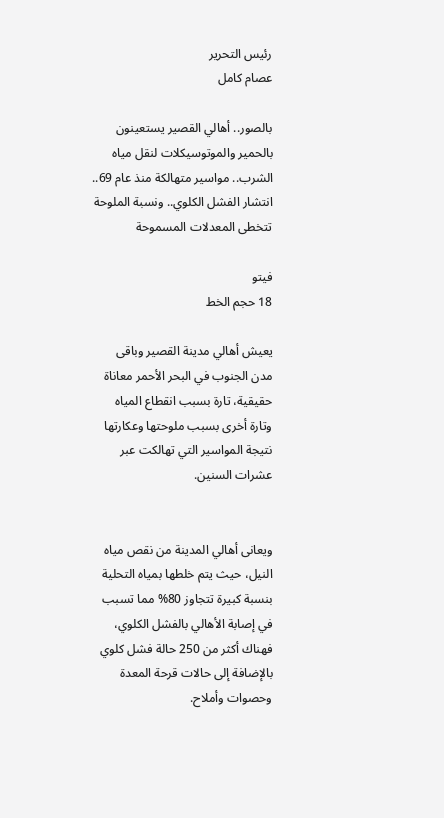رئيس التحرير
عصام كامل

بالصور.. أهالي القصير يستعينون بالحمير والموتوسيكلات لنقل مياه الشرب.. مواسير متهالكة منذ عام 69.. انتشار الفشل الكلوي.. ونسبة الملوحة تتخطى المعدلات المسموحة

فيتو
18 حجم الخط

يعيش أهالي مدينة القصير وباقى مدن الجنوب في البحر الأحمر معاناة حقيقية، تارة بسبب انقطاع المياه وتارة أخرى بسبب ملوحتها وعكارتها نتيجة المواسير التي تهالكت عبر عشرات السنين.


ويعانى أهالي المدينة من نقص مياه النيل، حيث يتم خلطها بمياه التحلية بنسبة كبيرة تتجاوز 80% مما تسبب في إصابة الأهالي بالفشل الكلوي، فهناك أكثر من 250 حالة فشل كلوي بالإضافة إلى حالات قرحة المعدة وحصوات وأملاح.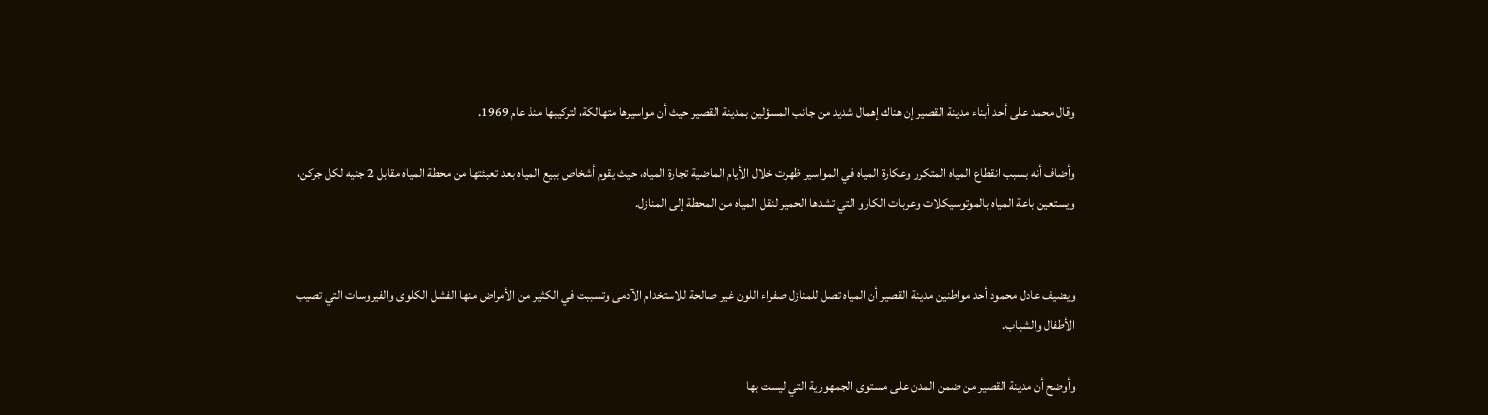وقال محمد على أحد أبناء مدينة القصير إن هناك إهمال شديد من جانب المسؤلين بمدينة القصير حيث أن مواسيرها متهالكة، لتركيبها منذ عام 1969.

وأضاف أنه بسبب انقطاع المياه المتكرر وعكارة المياه في المواسير ظهرت خلال الأيام الماضية تجارة المياه، حيث يقوم أشخاص ببيع المياه بعد تعبئتها من محطة المياه مقابل 2 جنيه لكل جركن، ويستعين باعة المياه بالموتوسيكلات وعربات الكارو التي تشدها الحمير لنقل المياه من المحطة إلى المنازل.


ويضيف عادل محمود أحد مواطنين مدينة القصير أن المياه تصل للمنازل صفراء اللون غير صالحة للاستخدام الآدمى وتسببت في الكثير من الأمراض منها الفشل الكلوى والفيروسات التي تصيب الأطفال والشباب.

وأوضح أن مدينة القصير من ضمن المدن على مستوى الجمهورية التي ليست بها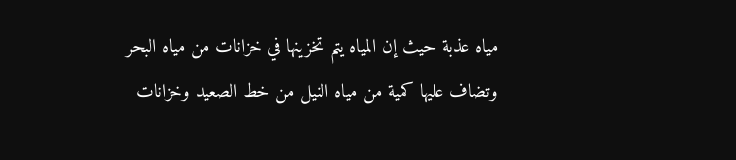مياه عذبة حيث إن المياه يتم تخزينها في خزانات من مياه البحر وتضاف عليها كمية من مياه النيل من خط الصعيد وخزانات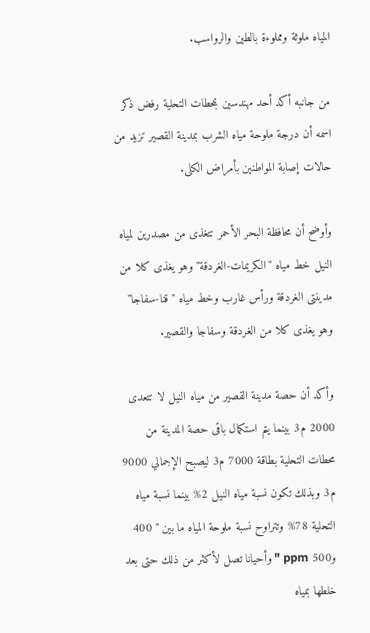المياه ملوثة ومملوءة بالطين والرواسب.

من جانبه أكد أحد مهندسين بمحطات التحلية رفض ذكر اسمه أن درجة ملوحة مياه الشرب بمدينة القصير تزيد من حالات إصابة المواطنين بأمراض الكلى.

وأوضح أن محافظة البحر الأحمر تتغذى من مصدرين لمياه النيل خط مياه "الكريمات-الغردقة" وهو يغذى كلا من مدينتى الغردقة ورأس غارب وخط مياه "قنا-سفاجا" وهو يغذى كلا من الغردقة وسفاجا والقصير.

وأكد أن حصة مدينة القصير من مياه النيل لا تتعدى 2000 م3 بينما يتم استكمال باقى حصة المدينة من محطات التحلية بطاقة 7000 م3 ليصبح الإجمالي 9000 م3 وبذلك تكون نسبة مياه النيل 2% بينما نسبة مياه التحلية 78% وتتراوح نسبة ملوحة المياه ما بين " 400 و500 ppm " وأحيانا تصل لأكثر من ذلك حتى بعد خلطها بمياه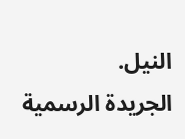النيل.
الجريدة الرسمية